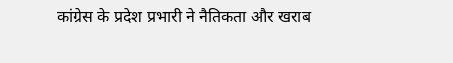कांग्रेस के प्रदेश प्रभारी ने नैतिकता और खराब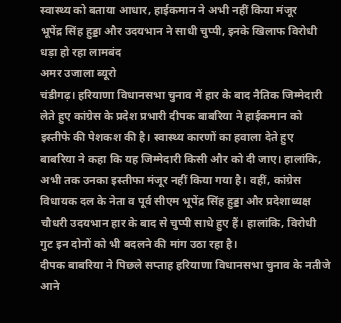स्वास्थ्य को बताया आधार, हाईकमान ने अभी नहीं किया मंजूर
भूपेंद्र सिंह हुड्डा और उदयभान ने साधी चुप्पी, इनके खिलाफ विरोधी धड़ा हो रहा लामबंद
अमर उजाला ब्यूरो
चंडीगढ़। हरियाणा विधानसभा चुनाव में हार के बाद नैतिक जिम्मेदारी लेते हुए कांग्रेस के प्रदेश प्रभारी दीपक बाबरिया ने हाईकमान को इस्तीफे की पेशकश की है। स्वास्थ्य कारणों का हवाला देते हुए बाबरिया ने कहा कि यह जिम्मेदारी किसी और को दी जाए। हालांकि, अभी तक उनका इस्तीफा मंजूर नहीं किया गया है। वहीं, कांग्रेस विधायक दल के नेता व पूर्व सीएम भूपेंद्र सिंह हुड्डा और प्रदेशाध्यक्ष चौधरी उदयभान हार के बाद से चुप्पी साधे हुए हैं। हालांकि, विरोधी गुट इन दोनों को भी बदलने की मांग उठा रहा है।
दीपक बाबरिया ने पिछले सप्ताह हरियाणा विधानसभा चुनाव के नतीजे आने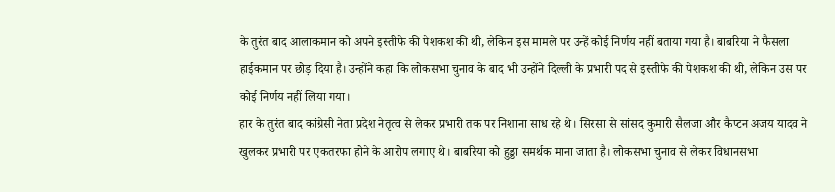के तुरंत बाद आलाकमान को अपने इस्तीफे की पेशकश की थी, लेकिन इस मामले पर उन्हें कोई निर्णय नहीं बताया गया है। बाबरिया ने फैसला हाईकमान पर छोड़ दिया है। उन्होंने कहा कि लोकसभा चुनाव के बाद भी उन्होंने दिल्ली के प्रभारी पद से इस्तीफे की पेशकश की थी, लेकिन उस पर कोई निर्णय नहीं लिया गया।
हार के तुरंत बाद कांग्रेसी नेता प्रदेश नेतृत्व से लेकर प्रभारी तक पर निशाना साध रहे थे। सिरसा से सांसद कुमारी सैलजा और कैप्टन अजय यादव ने खुलकर प्रभारी पर एकतरफा होने के आरोप लगाए थे। बाबरिया को हुड्डा समर्थक माना जाता है। लोकसभा चुनाव से लेकर विधानसभा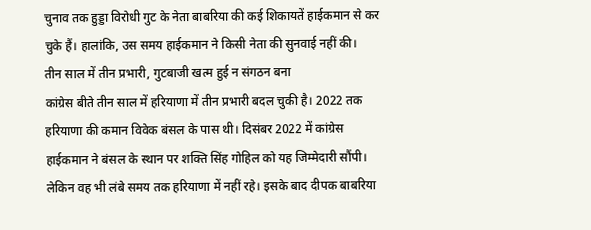चुनाव तक हुड्डा विरोधी गुट के नेता बाबरिया की कई शिकायतें हाईकमान से कर चुके हैं। हालांकि, उस समय हाईकमान ने किसी नेता की सुनवाई नहीं की।
तीन साल में तीन प्रभारी, गुटबाजी खत्म हुई न संगठन बना
कांग्रेस बीते तीन साल में हरियाणा में तीन प्रभारी बदल चुकी है। 2022 तक हरियाणा की कमान विवेक बंसल के पास थी। दिसंबर 2022 में कांग्रेस हाईकमान ने बंसल के स्थान पर शक्ति सिंह गोहिल को यह जिम्मेदारी सौंपी। लेकिन वह भी लंबे समय तक हरियाणा में नहीं रहे। इसके बाद दीपक बाबरिया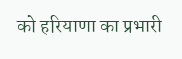को हरियाणा का प्रभारी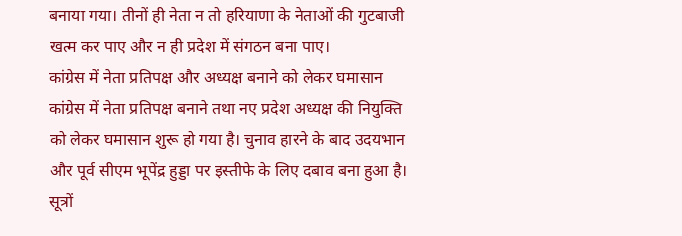बनाया गया। तीनों ही नेता न तो हरियाणा के नेताओं की गुटबाजी खत्म कर पाए और न ही प्रदेश में संगठन बना पाए।
कांग्रेस में नेता प्रतिपक्ष और अध्यक्ष बनाने को लेकर घमासान
कांग्रेस में नेता प्रतिपक्ष बनाने तथा नए प्रदेश अध्यक्ष की नियुक्ति को लेकर घमासान शुरू हो गया है। चुनाव हारने के बाद उदयभान और पूर्व सीएम भूपेंद्र हुड्डा पर इस्तीफे के लिए दबाव बना हुआ है। सूत्रों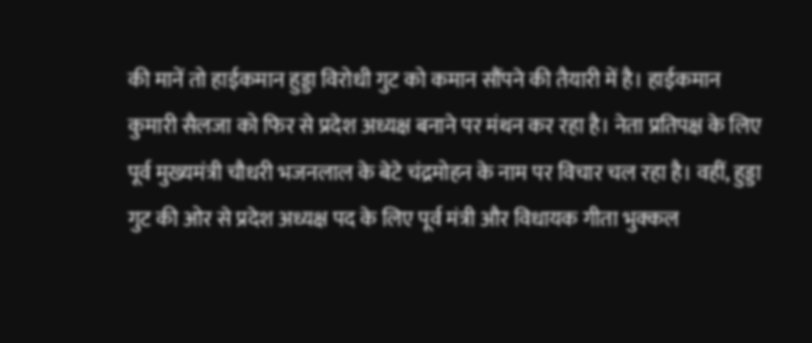की मानें तो हाईकमान हुड्डा विरोधी गुट को कमान सौंपने की तैयारी में है। हाईकमान कुमारी सैलजा को फिर से प्रदेश अध्यक्ष बनाने पर मंथन कर रहा है। नेता प्रतिपक्ष के लिए पूर्व मुख्यमंत्री चौधरी भजनलाल के बेटे चंद्रमोहन के नाम पर विचार चल रहा है। वहीं, हुड्डा गुट की ओर से प्रदेश अध्यक्ष पद के लिए पूर्व मंत्री और विधायक गीता भुक्कल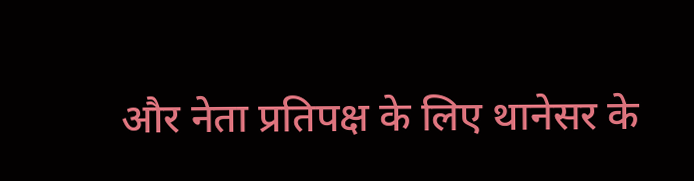और नेता प्रतिपक्ष के लिए थानेसर के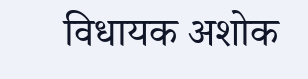विधायक अशोक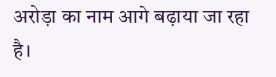अरोड़ा का नाम आगे बढ़ाया जा रहा है।